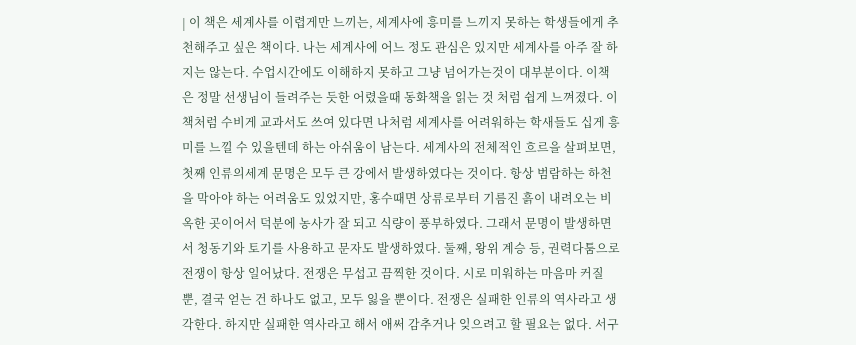| 이 책은 세계사를 이렵게만 느끼는, 세계사에 흥미를 느끼지 못하는 학생들에게 추천해주고 싶은 책이다. 나는 세계사에 어느 정도 관심은 있지만 세계사를 아주 잘 하지는 않는다. 수업시간에도 이해하지 못하고 그냥 넘어가는것이 대부분이다. 이책은 정말 선생님이 들려주는 듯한 어렸을때 동화책을 읽는 것 처럼 쉽게 느껴졌다. 이 책처럼 수비게 교과서도 쓰여 있다면 나처럼 세계사를 어려워하는 학새들도 십게 흥미를 느낄 수 있을텐데 하는 아쉬움이 남는다. 세계사의 전체적인 흐르을 살펴보면, 첫째 인류의세계 문명은 모두 큰 강에서 발생하였다는 것이다. 항상 범람하는 하천을 막아야 하는 어려움도 있었지만, 홍수때면 상류로부터 기름진 흙이 내려오는 비옥한 곳이어서 덕분에 농사가 잘 되고 식량이 풍부하였다. 그래서 문명이 발생하면서 청동기와 토기를 사용하고 문자도 발생하였다. 둘째, 왕위 계승 등, 권력다툼으로 전쟁이 항상 일어났다. 전쟁은 무섭고 끔찍한 것이다. 시로 미워하는 마음마 커질 뿐, 결국 얻는 건 하나도 없고, 모두 잃을 뿐이다. 전쟁은 실패한 인류의 역사라고 생각한다. 하지만 실패한 역사라고 해서 애써 감추거나 잊으려고 할 필요는 없다. 서구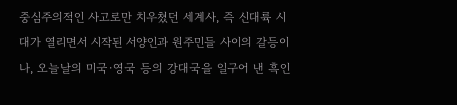중심주의적인 사고로만 치우쳤던 세계사, 즉 신대륙 시대가 열리면서 시작된 서양인과 원주민들 사이의 갈등이나, 오늘날의 미국·영국 등의 강대국을 일구어 낸 흑인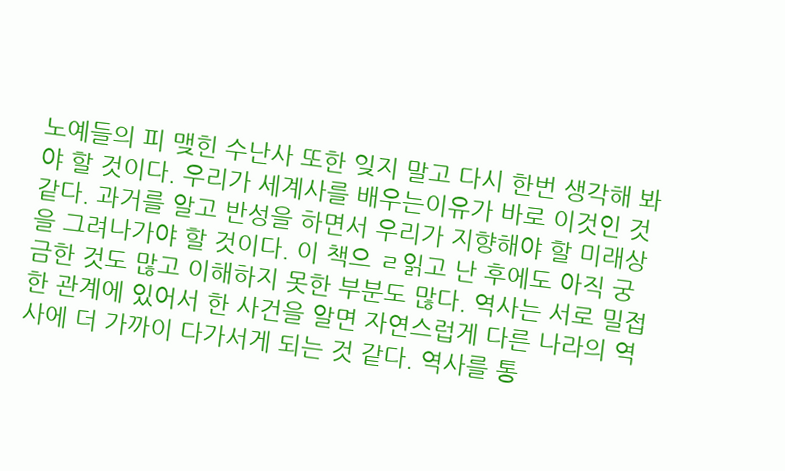노예들의 피 맺힌 수난사 또한 잊지 말고 다시 한번 생각해 봐야 할 것이다. 우리가 세계사를 배우는이유가 바로 이것인 것 같다. 과거를 알고 반성을 하면서 우리가 지향해야 할 미래상을 그려나가야 할 것이다. 이 책으 ㄹ읽고 난 후에도 아직 궁금한 것도 많고 이해하지 못한 부분도 많다. 역사는 서로 밀접한 관계에 있어서 한 사건을 알면 자연스럽게 다른 나라의 역사에 더 가까이 다가서게 되는 것 같다. 역사를 통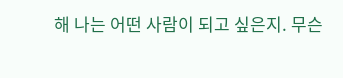해 나는 어떤 사람이 되고 싶은지. 무슨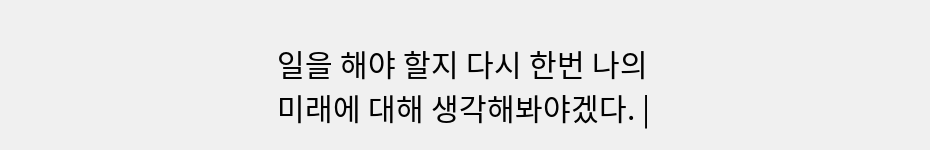일을 해야 할지 다시 한번 나의 미래에 대해 생각해봐야겠다. |